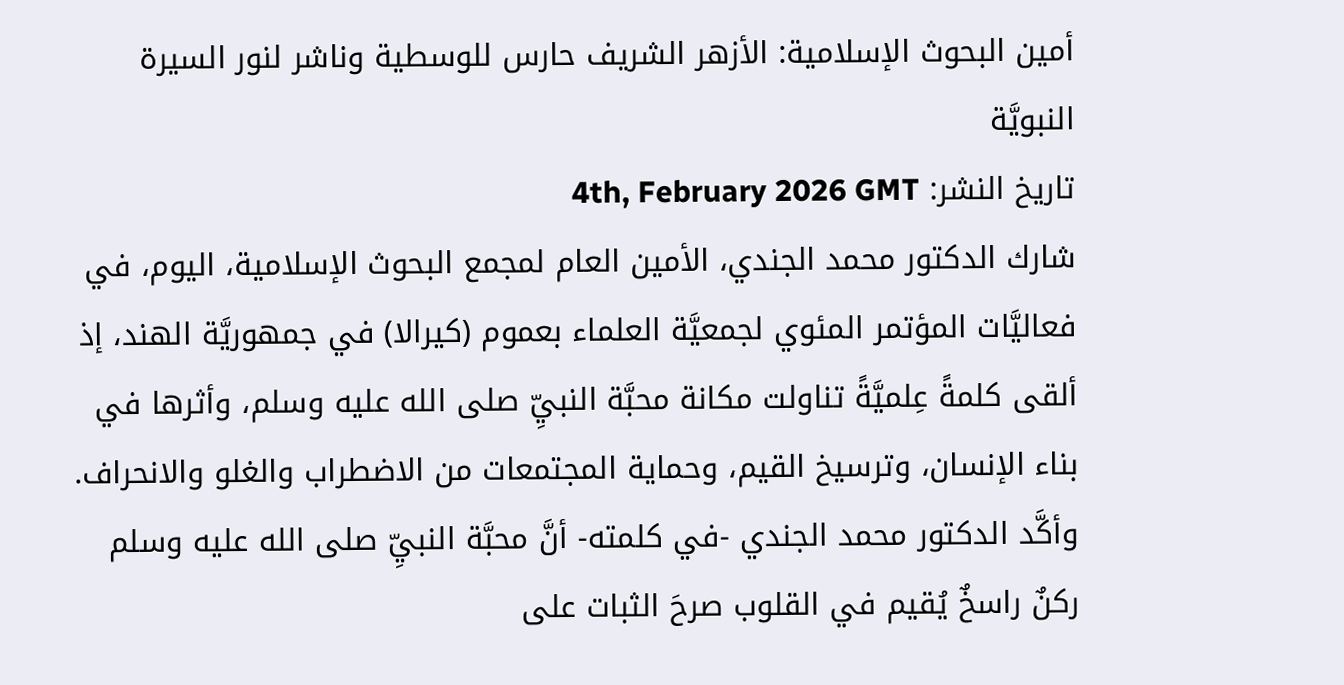أمين البحوث الإسلامية: الأزهر الشريف حارس للوسطية وناشر لنور السيرة النبويَّة
تاريخ النشر: 4th, February 2026 GMT
شارك الدكتور محمد الجندي، الأمين العام لمجمع البحوث الإسلامية، اليوم، في فعاليَّات المؤتمر المئوي لجمعيَّة العلماء بعموم (كيرالا) في جمهوريَّة الهند، إذ ألقى كلمةً عِلميَّةً تناولت مكانة محبَّة النبيِّ صلى الله عليه وسلم، وأثرها في بناء الإنسان، وترسيخ القيم، وحماية المجتمعات من الاضطراب والغلو والانحراف.
وأكَّد الدكتور محمد الجندي -في كلمته- أنَّ محبَّة النبيِّ صلى الله عليه وسلم ركنٌ راسخٌ يُقيم في القلوب صرحَ الثبات على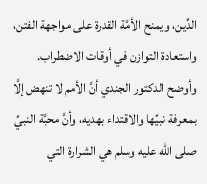الدِّين، ويمنح الأمَّة القدرة على مواجهة الفتن، واستعادة التوازن في أوقات الاضطراب.
وأوضح الدكتور الجندي أنَّ الأمم لا تنهض إلَّا بمعرفة نبيِّها والاقتداء بهديه، وأنَّ محبَّة النبيِّ صلى الله عليه وسلم هي الشرارة التي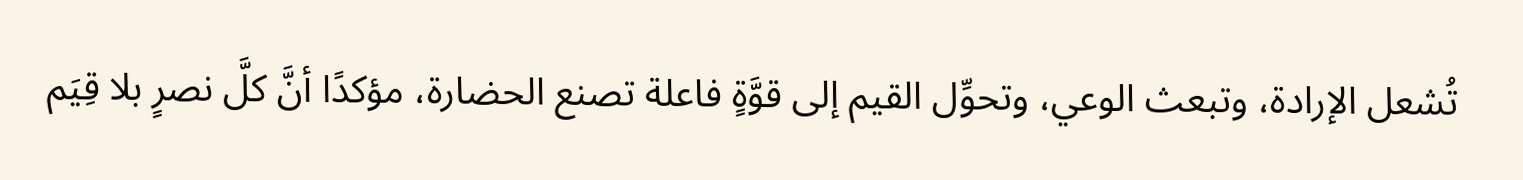تُشعل الإرادة، وتبعث الوعي، وتحوِّل القيم إلى قوَّةٍ فاعلة تصنع الحضارة، مؤكدًا أنَّ كلَّ نصرٍ بلا قِيَم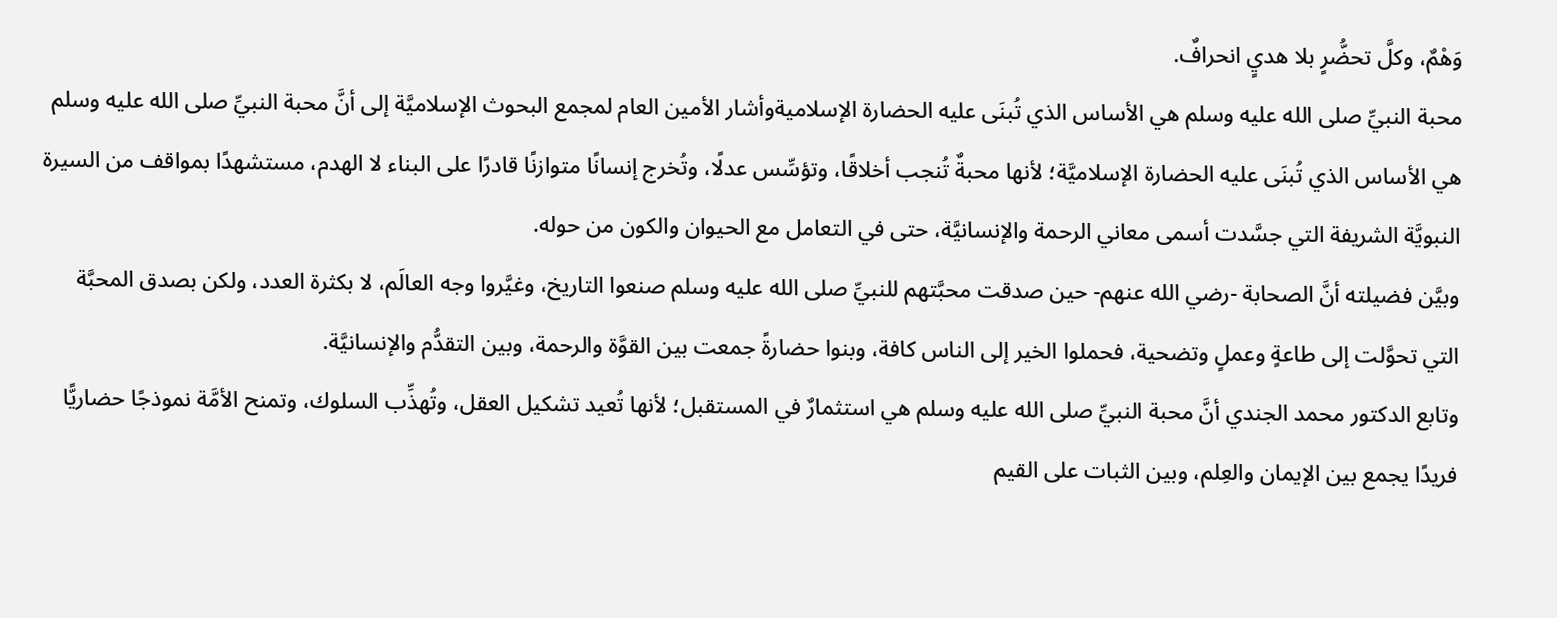وَهْمٌ، وكلَّ تحضُّرٍ بلا هديٍ انحرافٌ.
محبة النبيِّ صلى الله عليه وسلم هي الأساس الذي تُبنَى عليه الحضارة الإسلاميةوأشار الأمين العام لمجمع البحوث الإسلاميَّة إلى أنَّ محبة النبيِّ صلى الله عليه وسلم هي الأساس الذي تُبنَى عليه الحضارة الإسلاميَّة؛ لأنها محبةٌ تُنجب أخلاقًا، وتؤسِّس عدلًا، وتُخرج إنسانًا متوازنًا قادرًا على البناء لا الهدم، مستشهدًا بمواقف من السيرة النبويَّة الشريفة التي جسَّدت أسمى معاني الرحمة والإنسانيَّة، حتى في التعامل مع الحيوان والكون من حوله.
وبيَّن فضيلته أنَّ الصحابة -رضي الله عنهم- حين صدقت محبَّتهم للنبيِّ صلى الله عليه وسلم صنعوا التاريخ، وغيَّروا وجه العالَم، لا بكثرة العدد، ولكن بصدق المحبَّة التي تحوَّلت إلى طاعةٍ وعملٍ وتضحية، فحملوا الخير إلى الناس كافة، وبنوا حضارةً جمعت بين القوَّة والرحمة، وبين التقدُّم والإنسانيَّة.
وتابع الدكتور محمد الجندي أنَّ محبة النبيِّ صلى الله عليه وسلم هي استثمارٌ في المستقبل؛ لأنها تُعيد تشكيل العقل، وتُهذِّب السلوك، وتمنح الأمَّة نموذجًا حضاريًّا فريدًا يجمع بين الإيمان والعِلم، وبين الثبات على القيم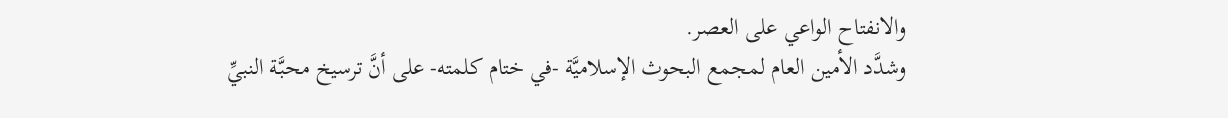والانفتاح الواعي على العصر.
وشدَّد الأمين العام لمجمع البحوث الإسلاميَّة -في ختام كلمته- على أنَّ ترسيخ محبَّة النبيِّ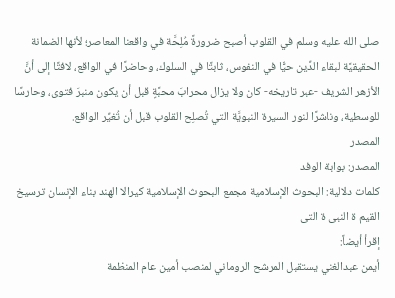صلى الله عليه وسلم في القلوب أصبح ضرورةً مُلِحَّة في واقعنا المعاصر؛ لأنها الضمانة الحقيقيَّة لبقاء الدِّين حيًّا في النفوس، ثابتًا في السلوك، وحاضرًا في الواقع، لافتًا إلى أنَّ الأزهر الشريف -عبر تاريخه- كان ولا يزال محرابَ محبَّةٍ قبل أن يكون منبرَ فتوى، وحارسًا للوسطية، وناشرًا لنور السيرة النبويَّة التي تُصلِح القلوب قبل أن تُغيِّر الواقع.
المصدر
المصدر: بوابة الوفد
كلمات دلالية: البحوث الإسلامية مجمع البحوث الإسلامية كيرالا الهند بناء الإنسان ترسيخ القيم ة النبی ة التی
إقرأ أيضاً:
أيمن عبدالغني يستقبل المرشح الروماني لمنصب أمين عام المنظمة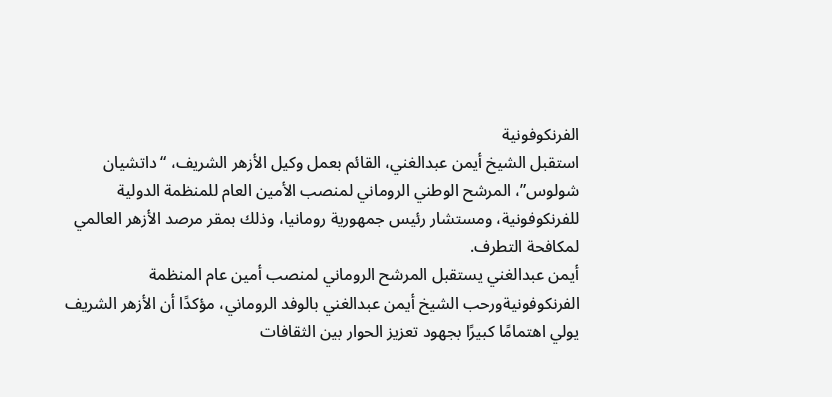الفرنكوفونية
استقبل الشيخ أيمن عبدالغني، القائم بعمل وكيل الأزهر الشريف، “داتشيان شولوس”، المرشح الوطني الروماني لمنصب الأمين العام للمنظمة الدولية للفرنكوفونية، ومستشار رئيس جمهورية رومانيا، وذلك بمقر مرصد الأزهر العالمي لمكافحة التطرف.
أيمن عبدالغني يستقبل المرشح الروماني لمنصب أمين عام المنظمة الفرنكوفونيةورحب الشيخ أيمن عبدالغني بالوفد الروماني، مؤكدًا أن الأزهر الشريف يولي اهتمامًا كبيرًا بجهود تعزيز الحوار بين الثقافات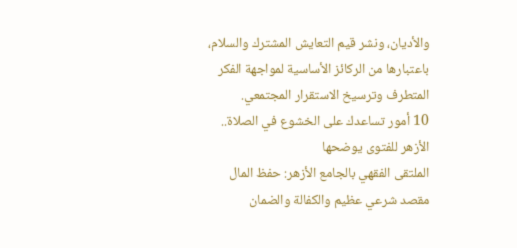والأديان، ونشر قيم التعايش المشترك والسلام، باعتبارها من الركائز الأساسية لمواجهة الفكر المتطرف وترسيخ الاستقرار المجتمعي.
10 أمور تساعدك على الخشوع في الصلاة.. الأزهر للفتوى يوضحها
الملتقى الفقهي بالجامع الأزهر: حفظ المال مقصد شرعي عظيم والكفالة والضمان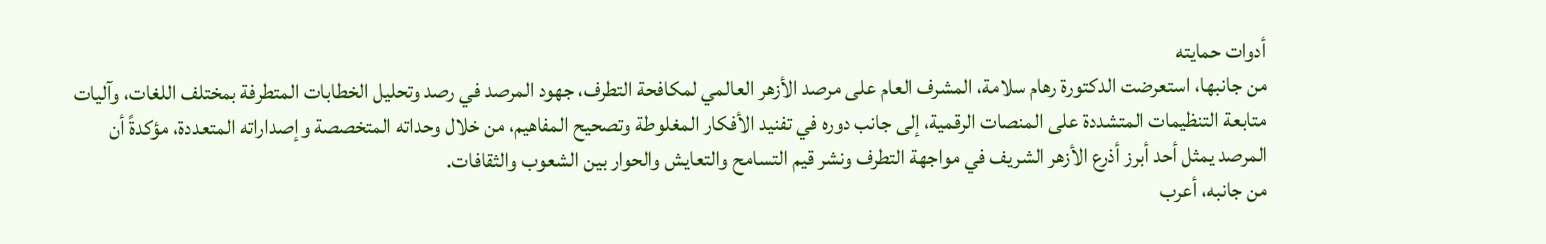أدوات حمايته
من جانبها، استعرضت الدكتورة رهام سلامة، المشرف العام على مرصد الأزهر العالمي لمكافحة التطرف، جهود المرصد في رصد وتحليل الخطابات المتطرفة بمختلف اللغات، وآليات متابعة التنظيمات المتشددة على المنصات الرقمية، إلى جانب دوره في تفنيد الأفكار المغلوطة وتصحيح المفاهيم، من خلال وحداته المتخصصة وإصداراته المتعددة، مؤكدةً أن المرصد يمثل أحد أبرز أذرع الأزهر الشريف في مواجهة التطرف ونشر قيم التسامح والتعايش والحوار بين الشعوب والثقافات.
من جانبه، أعرب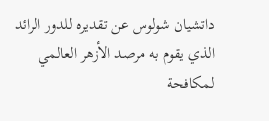داتشيان شولوس عن تقديره للدور الرائد الذي يقوم به مرصد الأزهر العالمي لمكافحة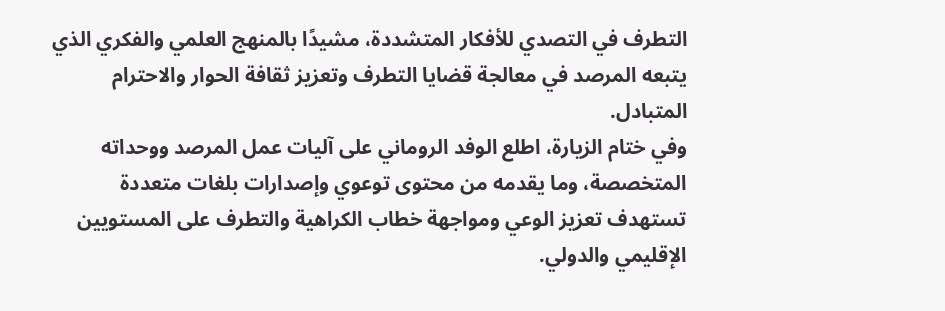التطرف في التصدي للأفكار المتشددة، مشيدًا بالمنهج العلمي والفكري الذي يتبعه المرصد في معالجة قضايا التطرف وتعزيز ثقافة الحوار والاحترام المتبادل.
وفي ختام الزيارة، اطلع الوفد الروماني على آليات عمل المرصد ووحداته المتخصصة، وما يقدمه من محتوى توعوي وإصدارات بلغات متعددة تستهدف تعزيز الوعي ومواجهة خطاب الكراهية والتطرف على المستويين الإقليمي والدولي.